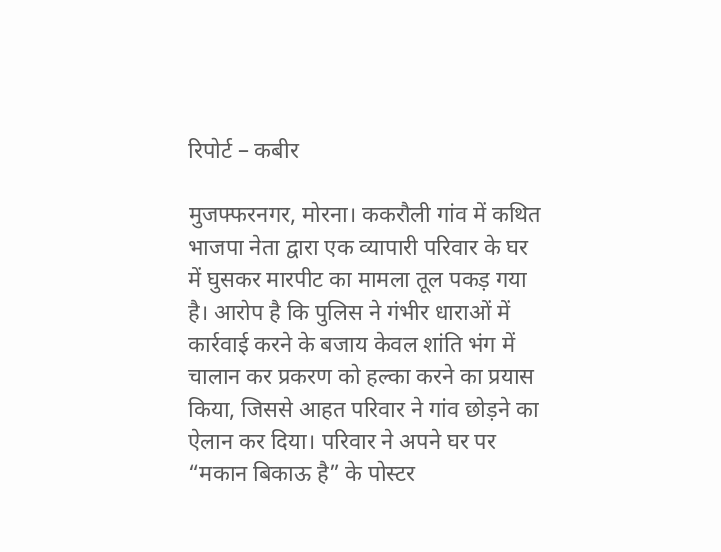रिपोर्ट – कबीर

मुजफ्फरनगर, मोरना। ककरौली गांव में कथित भाजपा नेता द्वारा एक व्यापारी परिवार के घर में घुसकर मारपीट का मामला तूल पकड़ गया है। आरोप है कि पुलिस ने गंभीर धाराओं में कार्रवाई करने के बजाय केवल शांति भंग में चालान कर प्रकरण को हल्का करने का प्रयास किया, जिससे आहत परिवार ने गांव छोड़ने का ऐलान कर दिया। परिवार ने अपने घर पर “मकान बिकाऊ है” के पोस्टर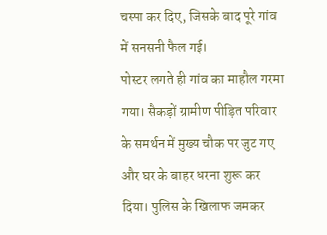चस्पा कर दिए, जिसके बाद पूरे गांव में सनसनी फैल गई।
पोस्टर लगते ही गांव का माहौल गरमा गया। सैकड़ों ग्रामीण पीड़ित परिवार के समर्थन में मुख्य चौक पर जुट गए और घर के बाहर धरना शुरू कर दिया। पुलिस के खिलाफ जमकर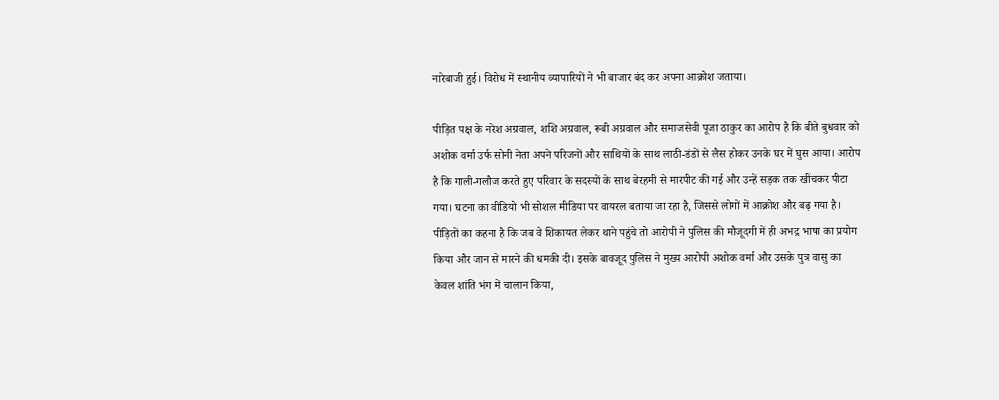नारेबाजी हुई। विरोध में स्थानीय व्यापारियों ने भी बाजार बंद कर अपना आक्रोश जताया।

पीड़ित पक्ष के नरेश अग्रवाल, शशि अग्रवाल, रूबी अग्रवाल और समाजसेवी पूजा ठाकुर का आरोप है कि बीते बुधवार को अशोक वर्मा उर्फ सोनी नेता अपने परिजनों और साथियों के साथ लाठी-डंडों से लैस होकर उनके घर में घुस आया। आरोप है कि गाली-गलौज करते हुए परिवार के सदस्यों के साथ बेरहमी से मारपीट की गई और उन्हें सड़क तक खींचकर पीटा गया। घटना का वीडियो भी सोशल मीडिया पर वायरल बताया जा रहा है, जिससे लोगों में आक्रोश और बढ़ गया है।
पीड़ितों का कहना है कि जब वे शिकायत लेकर थाने पहुंचे तो आरोपी ने पुलिस की मौजूदगी में ही अभद्र भाषा का प्रयोग किया और जान से मारने की धमकी दी। इसके बावजूद पुलिस ने मुख्य आरोपी अशोक वर्मा और उसके पुत्र वासु का केवल शांति भंग में चालान किया,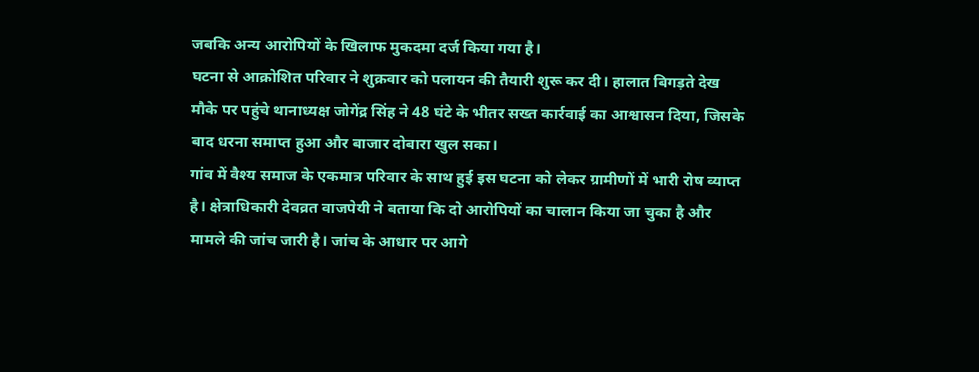जबकि अन्य आरोपियों के खिलाफ मुकदमा दर्ज किया गया है।
घटना से आक्रोशित परिवार ने शुक्रवार को पलायन की तैयारी शुरू कर दी। हालात बिगड़ते देख मौके पर पहुंचे थानाध्यक्ष जोगेंद्र सिंह ने 48 घंटे के भीतर सख्त कार्रवाई का आश्वासन दिया, जिसके बाद धरना समाप्त हुआ और बाजार दोबारा खुल सका।
गांव में वैश्य समाज के एकमात्र परिवार के साथ हुई इस घटना को लेकर ग्रामीणों में भारी रोष व्याप्त है। क्षेत्राधिकारी देवव्रत वाजपेयी ने बताया कि दो आरोपियों का चालान किया जा चुका है और मामले की जांच जारी है। जांच के आधार पर आगे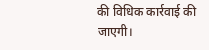की विधिक कार्रवाई की जाएगी।